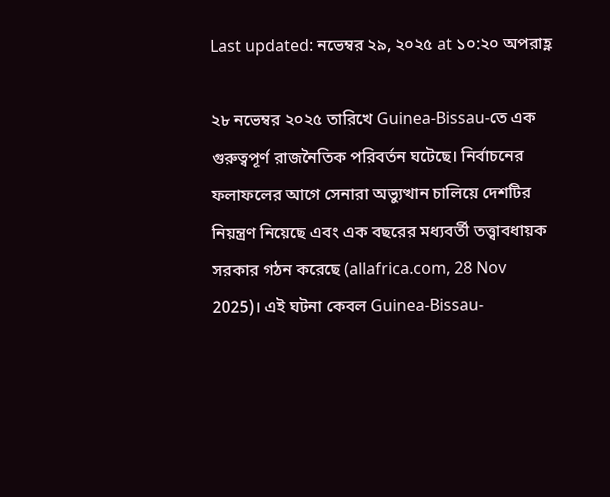Last updated: নভেম্বর ২৯, ২০২৫ at ১০:২০ অপরাহ্ণ

২৮ নভেম্বর ২০২৫ তারিখে Guinea-Bissau-তে এক গুরুত্বপূর্ণ রাজনৈতিক পরিবর্তন ঘটেছে। নির্বাচনের ফলাফলের আগে সেনারা অভ্যুত্থান চালিয়ে দেশটির নিয়ন্ত্রণ নিয়েছে এবং এক বছরের মধ্যবর্তী তত্ত্বাবধায়ক সরকার গঠন করেছে (allafrica.com, 28 Nov 2025)। এই ঘটনা কেবল Guinea-Bissau-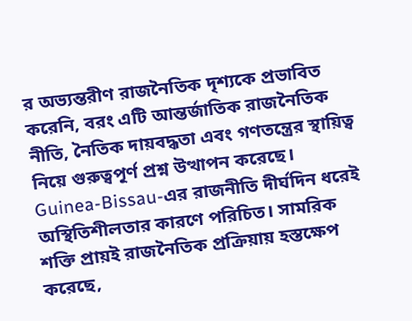র অভ্যন্তরীণ রাজনৈতিক দৃশ্যকে প্রভাবিত করেনি, বরং এটি আন্তর্জাতিক রাজনৈতিক নীতি, নৈতিক দায়বদ্ধতা এবং গণতন্ত্রের স্থায়িত্ব নিয়ে গুরুত্বপূর্ণ প্রশ্ন উত্থাপন করেছে।
Guinea-Bissau-এর রাজনীতি দীর্ঘদিন ধরেই অস্থিতিশীলতার কারণে পরিচিত। সামরিক শক্তি প্রায়ই রাজনৈতিক প্রক্রিয়ায় হস্তক্ষেপ করেছে,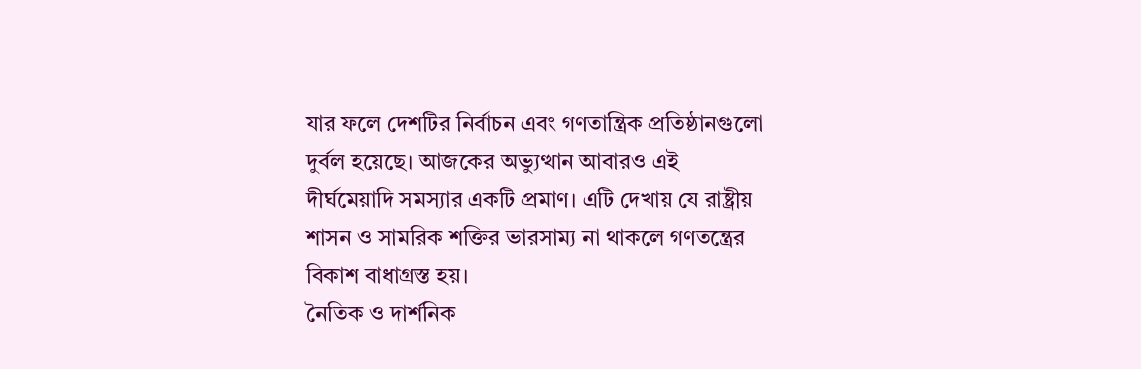যার ফলে দেশটির নির্বাচন এবং গণতান্ত্রিক প্রতিষ্ঠানগুলো দুর্বল হয়েছে। আজকের অভ্যুত্থান আবারও এই দীর্ঘমেয়াদি সমস্যার একটি প্রমাণ। এটি দেখায় যে রাষ্ট্রীয় শাসন ও সামরিক শক্তির ভারসাম্য না থাকলে গণতন্ত্রের বিকাশ বাধাগ্রস্ত হয়।
নৈতিক ও দার্শনিক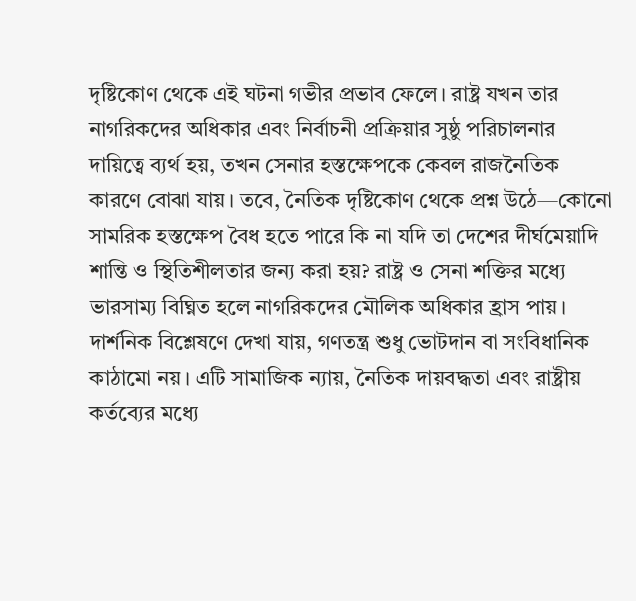দৃষ্টিকোণ থেকে এই ঘটনা গভীর প্রভাব ফেলে। রাষ্ট্র যখন তার নাগরিকদের অধিকার এবং নির্বাচনী প্রক্রিয়ার সুষ্ঠু পরিচালনার দায়িত্বে ব্যর্থ হয়, তখন সেনার হস্তক্ষেপকে কেবল রাজনৈতিক কারণে বোঝা যায়। তবে, নৈতিক দৃষ্টিকোণ থেকে প্রশ্ন উঠে—কোনো সামরিক হস্তক্ষেপ বৈধ হতে পারে কি না যদি তা দেশের দীর্ঘমেয়াদি শান্তি ও স্থিতিশীলতার জন্য করা হয়? রাষ্ট্র ও সেনা শক্তির মধ্যে ভারসাম্য বিঘ্নিত হলে নাগরিকদের মৌলিক অধিকার হ্রাস পায়।
দার্শনিক বিশ্লেষণে দেখা যায়, গণতন্ত্র শুধু ভোটদান বা সংবিধানিক কাঠামো নয়। এটি সামাজিক ন্যায়, নৈতিক দায়বদ্ধতা এবং রাষ্ট্রীয় কর্তব্যের মধ্যে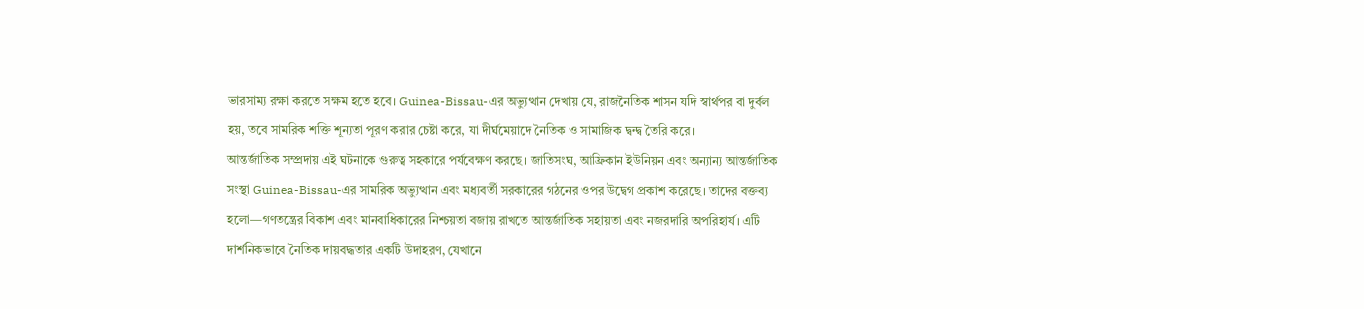ভারসাম্য রক্ষা করতে সক্ষম হতে হবে। Guinea-Bissau-এর অভ্যুত্থান দেখায় যে, রাজনৈতিক শাসন যদি স্বার্থপর বা দুর্বল হয়, তবে সামরিক শক্তি শূন্যতা পূরণ করার চেষ্টা করে, যা দীর্ঘমেয়াদে নৈতিক ও সামাজিক দ্বন্দ্ব তৈরি করে।
আন্তর্জাতিক সম্প্রদায় এই ঘটনাকে গুরুত্ব সহকারে পর্যবেক্ষণ করছে। জাতিসংঘ, আফ্রিকান ইউনিয়ন এবং অন্যান্য আন্তর্জাতিক সংস্থা Guinea-Bissau-এর সামরিক অভ্যুত্থান এবং মধ্যবর্তী সরকারের গঠনের ওপর উদ্বেগ প্রকাশ করেছে। তাদের বক্তব্য হলো—গণতন্ত্রের বিকাশ এবং মানবাধিকারের নিশ্চয়তা বজায় রাখতে আন্তর্জাতিক সহায়তা এবং নজরদারি অপরিহার্য। এটি দার্শনিকভাবে নৈতিক দায়বদ্ধতার একটি উদাহরণ, যেখানে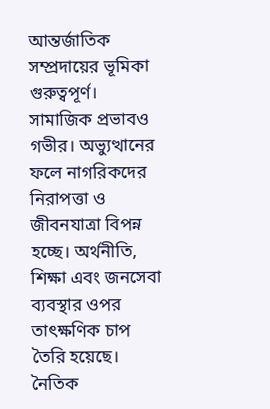আন্তর্জাতিক সম্প্রদায়ের ভূমিকা গুরুত্বপূর্ণ।
সামাজিক প্রভাবও গভীর। অভ্যুত্থানের ফলে নাগরিকদের নিরাপত্তা ও জীবনযাত্রা বিপন্ন হচ্ছে। অর্থনীতি, শিক্ষা এবং জনসেবা ব্যবস্থার ওপর তাৎক্ষণিক চাপ তৈরি হয়েছে। নৈতিক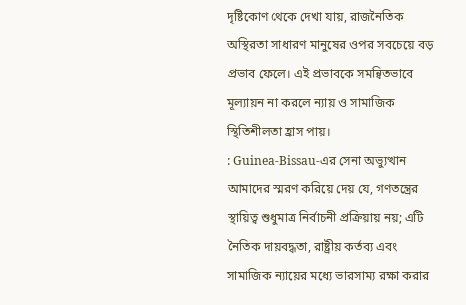দৃষ্টিকোণ থেকে দেখা যায়, রাজনৈতিক অস্থিরতা সাধারণ মানুষের ওপর সবচেয়ে বড় প্রভাব ফেলে। এই প্রভাবকে সমন্বিতভাবে মূল্যায়ন না করলে ন্যায় ও সামাজিক স্থিতিশীলতা হ্রাস পায়।
: Guinea-Bissau-এর সেনা অভ্যুত্থান আমাদের স্মরণ করিয়ে দেয় যে, গণতন্ত্রের স্থায়িত্ব শুধুমাত্র নির্বাচনী প্রক্রিয়ায় নয়; এটি নৈতিক দায়বদ্ধতা, রাষ্ট্রীয় কর্তব্য এবং সামাজিক ন্যায়ের মধ্যে ভারসাম্য রক্ষা করার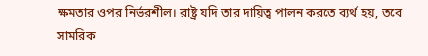ক্ষমতার ওপর নির্ভরশীল। রাষ্ট্র যদি তার দায়িত্ব পালন করতে ব্যর্থ হয়, তবে সামরিক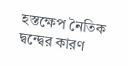হস্তক্ষেপ নৈতিক দ্বন্দ্বের কারণ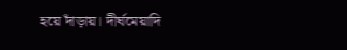হয়ে দাঁড়ায়। দীর্ঘমেয়াদি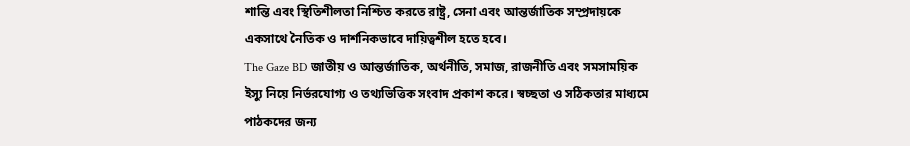শান্তি এবং স্থিতিশীলতা নিশ্চিত করতে রাষ্ট্র, সেনা এবং আন্তর্জাতিক সম্প্রদায়কে একসাথে নৈতিক ও দার্শনিকভাবে দায়িত্বশীল হতে হবে।
The Gaze BD জাতীয় ও আন্তর্জাতিক, অর্থনীতি, সমাজ, রাজনীতি এবং সমসাময়িক ইস্যু নিয়ে নির্ভরযোগ্য ও তথ্যভিত্তিক সংবাদ প্রকাশ করে। স্বচ্ছতা ও সঠিকতার মাধ্যমে পাঠকদের জন্য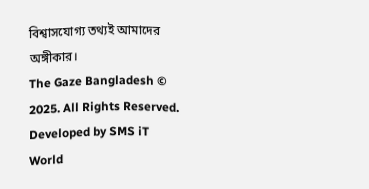বিশ্বাসযোগ্য তথ্যই আমাদের অঙ্গীকার।
The Gaze Bangladesh © 2025. All Rights Reserved. Developed by SMS iT World